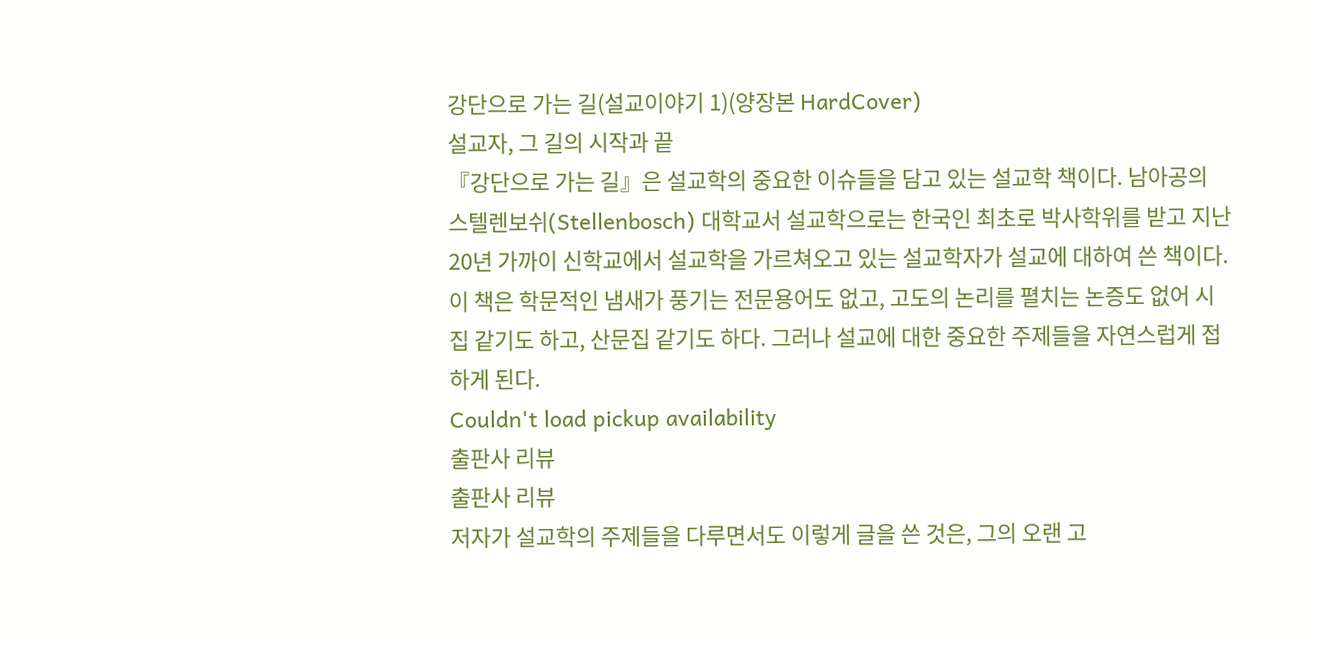강단으로 가는 길(설교이야기 1)(양장본 HardCover)
설교자, 그 길의 시작과 끝
『강단으로 가는 길』은 설교학의 중요한 이슈들을 담고 있는 설교학 책이다. 남아공의 스텔렌보쉬(Stellenbosch) 대학교서 설교학으로는 한국인 최초로 박사학위를 받고 지난 20년 가까이 신학교에서 설교학을 가르쳐오고 있는 설교학자가 설교에 대하여 쓴 책이다. 이 책은 학문적인 냄새가 풍기는 전문용어도 없고, 고도의 논리를 펼치는 논증도 없어 시집 같기도 하고, 산문집 같기도 하다. 그러나 설교에 대한 중요한 주제들을 자연스럽게 접하게 된다.
Couldn't load pickup availability
출판사 리뷰
출판사 리뷰
저자가 설교학의 주제들을 다루면서도 이렇게 글을 쓴 것은, 그의 오랜 고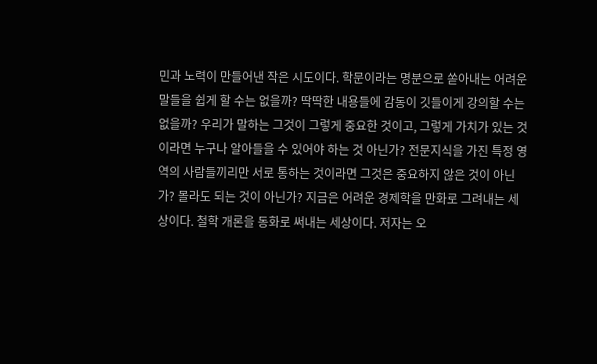민과 노력이 만들어낸 작은 시도이다. 학문이라는 명분으로 쏟아내는 어려운 말들을 쉽게 할 수는 없을까? 딱딱한 내용들에 감동이 깃들이게 강의할 수는 없을까? 우리가 말하는 그것이 그렇게 중요한 것이고, 그렇게 가치가 있는 것이라면 누구나 알아들을 수 있어야 하는 것 아닌가? 전문지식을 가진 특정 영역의 사람들끼리만 서로 통하는 것이라면 그것은 중요하지 않은 것이 아닌가? 몰라도 되는 것이 아닌가? 지금은 어려운 경제학을 만화로 그려내는 세상이다. 철학 개론을 동화로 써내는 세상이다. 저자는 오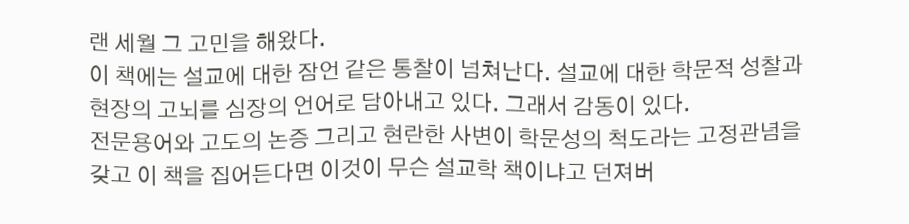랜 세월 그 고민을 해왔다.
이 책에는 설교에 대한 잠언 같은 통찰이 넘쳐난다. 설교에 대한 학문적 성찰과 현장의 고뇌를 심장의 언어로 담아내고 있다. 그래서 감동이 있다.
전문용어와 고도의 논증 그리고 현란한 사변이 학문성의 척도라는 고정관념을 갖고 이 책을 집어든다면 이것이 무슨 설교학 책이냐고 던져버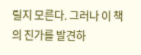릴지 모른다. 그러나 이 책의 진가를 발견하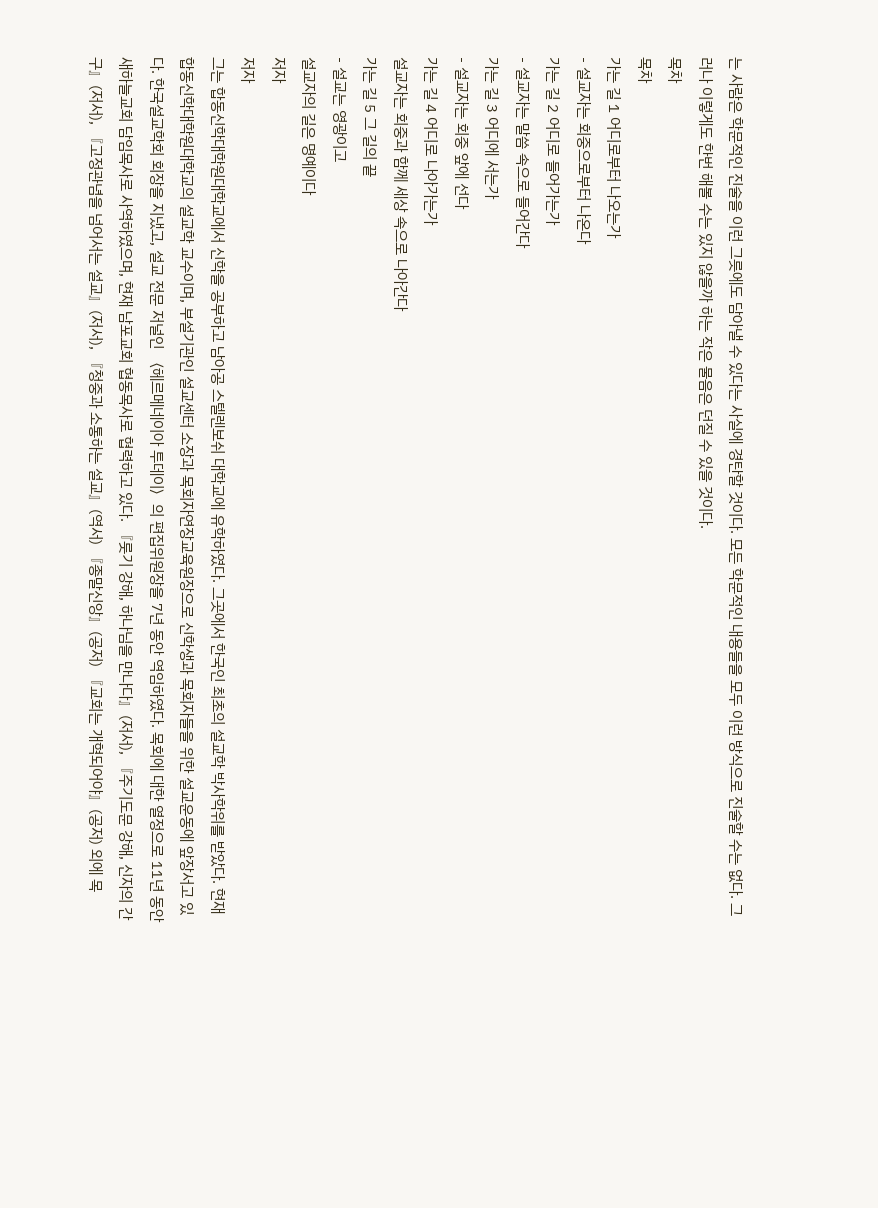는 사람은 학문적인 진술을 이런 그릇에도 담아낼 수 있다는 사실에 경탄할 것이다. 모든 학문적인 내용들을 모두 이런 방식으로 진술할 수는 없다. 그러나 이렇게도 한번 해볼 수는 있지 않을까 하는 작은 물음은 던질 수 있을 것이다.
목차
목차
가는 길 1 어디로부터 나오는가
- 설교자는 회중으로부터 나온다
가는 길 2 어디로 들어가는가
- 설교자는 말씀 속으로 들어간다
가는 길 3 어디에 서는가
- 설교자는 회중 앞에 선다
가는 길 4 어디로 나아가는가
설교자는 회중과 함께 세상 속으로 나아간다
가는 길 5 그 길의 끝
- 설교는 영광이고
설교자의 길은 명예이다
저자
저자
그는 합동신학대학원대학교에서 신학을 공부하고 남아공 스텔렌보쉬 대학교에 유학하였다. 그곳에서 한국인 최초의 설교학 박사학위를 받았다. 현재 합동신학대학원대학교의 설교학 교수이며, 부설기관인 설교센터 소장과 목회자연장교육원장으로 신학생과 목회자들을 위한 설교운동에 앞장서고 있다. 한국설교학회 회장을 지냈고, 설교 전문 저널인 〈헤르메네이아 투데이〉의 편집위원장을 7년 동안 역임하였다. 목회에 대한 열정으로 11년 동안 새하늘교회 담임목사로 사역하였으며, 현재 남포교회 협동목사로 협력하고 있다. 『룻기 강해, 하나님을 만나다』(저서), 『주기도문 강해, 신자의 간구』(저서), 『고정관념을 넘어서는 설교』(저서), 『청중과 소통하는 설교』(역서) 『종말신앙』(공저) 『교회는 개혁되어야』(공저) 외에 목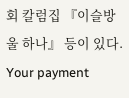회 칼럼집 『이슬방울 하나』 등이 있다.
Your payment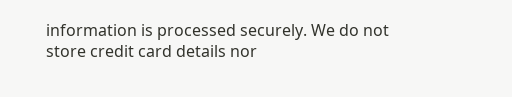information is processed securely. We do not store credit card details nor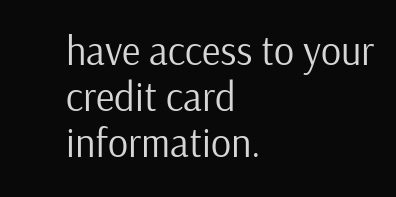have access to your credit card information.